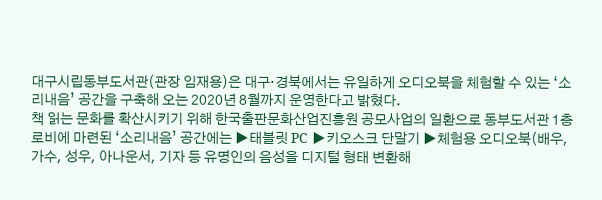대구시립동부도서관(관장 임재용)은 대구·경북에서는 유일하게 오디오북을 체험할 수 있는 ‘소리내음’ 공간을 구축해 오는 2020년 8월까지 운영한다고 밝혔다.
책 읽는 문화를 확산시키기 위해 한국출판문화산업진흥원 공모사업의 일환으로 동부도서관 1층 로비에 마련된 ‘소리내음’ 공간에는 ▶태블릿 PC ▶키오스크 단말기 ▶체험용 오디오북(배우, 가수, 성우, 아나운서, 기자 등 유명인의 음성을 디지털 형태 변환해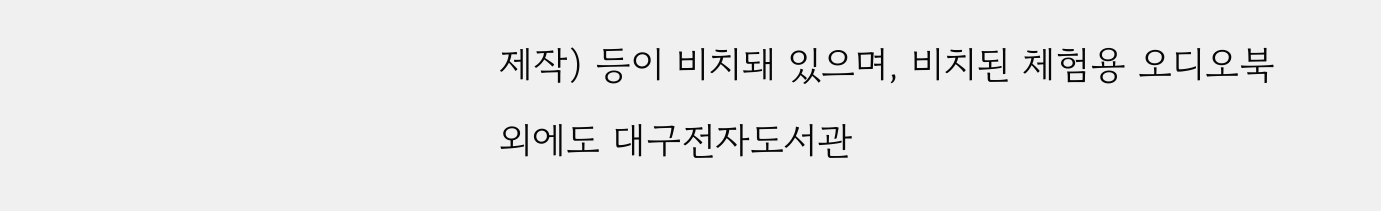제작) 등이 비치돼 있으며, 비치된 체험용 오디오북 외에도 대구전자도서관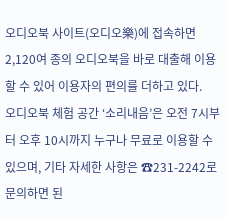오디오북 사이트(오디오樂)에 접속하면 2,120여 종의 오디오북을 바로 대출해 이용할 수 있어 이용자의 편의를 더하고 있다.
오디오북 체험 공간 ‘소리내음’은 오전 7시부터 오후 10시까지 누구나 무료로 이용할 수 있으며, 기타 자세한 사항은 ☎231-2242로 문의하면 된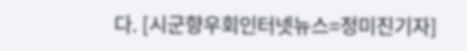다. [시군향우회인터넷뉴스=정미진기자]